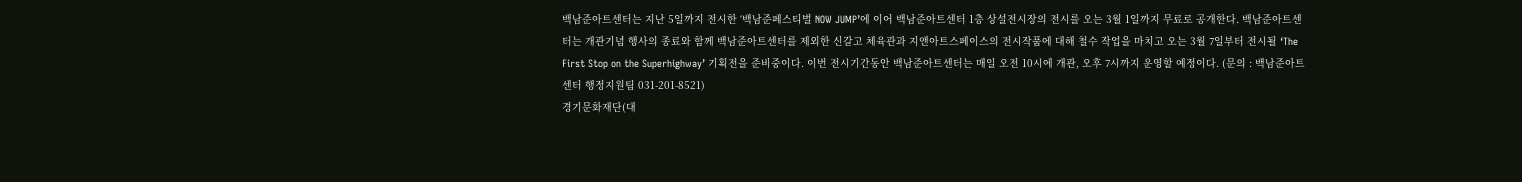백남준아트센터는 지난 5일까지 전시한 ‘백남준페스티벌 NOW JUMP’에 이어 백남준아트센터 1층 상설전시장의 전시를 오는 3월 1일까지 무료로 공개한다. 백남준아트센터는 개관기념 행사의 종료와 함께 백남준아트센터를 제외한 신갈고 체육관과 지앤아트스페이스의 전시작품에 대해 철수 작업을 마치고 오는 3월 7일부터 전시될 ‘The First Stop on the Superhighway’ 기획전을 준비중이다. 이번 전시기간동안 백남준아트센터는 매일 오전 10시에 개관, 오후 7시까지 운영할 예정이다. (문의 : 백남준아트센터 행정지원팀 031-201-8521)
경기문화재단(대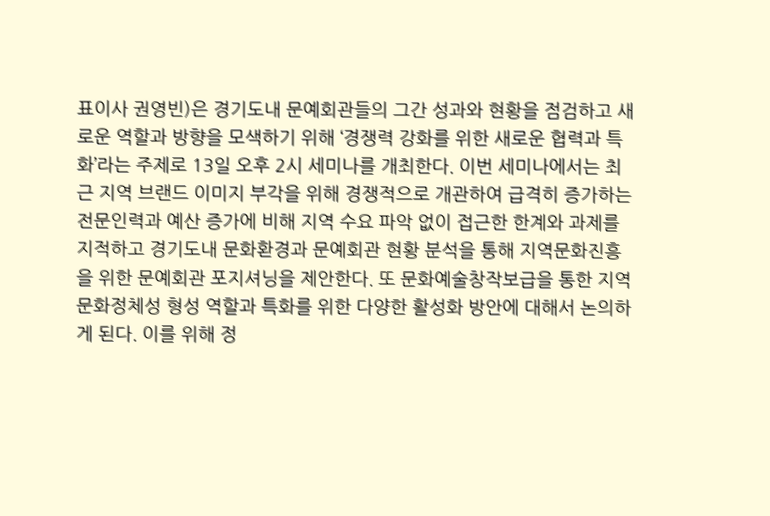표이사 권영빈)은 경기도내 문예회관들의 그간 성과와 현황을 점검하고 새로운 역할과 방향을 모색하기 위해 ‘경쟁력 강화를 위한 새로운 협력과 특화’라는 주제로 13일 오후 2시 세미나를 개최한다. 이번 세미나에서는 최근 지역 브랜드 이미지 부각을 위해 경쟁적으로 개관하여 급격히 증가하는 전문인력과 예산 증가에 비해 지역 수요 파악 없이 접근한 한계와 과제를 지적하고 경기도내 문화환경과 문예회관 현황 분석을 통해 지역문화진흥을 위한 문예회관 포지셔닝을 제안한다. 또 문화예술창작보급을 통한 지역문화정체성 형성 역할과 특화를 위한 다양한 활성화 방안에 대해서 논의하게 된다. 이를 위해 정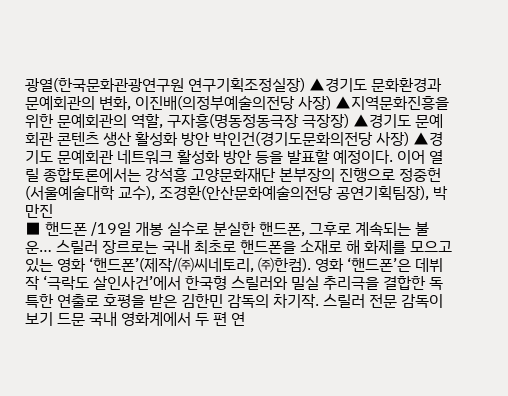광열(한국문화관광연구원 연구기획조정실장) ▲경기도 문화환경과 문예회관의 변화, 이진배(의정부예술의전당 사장) ▲지역문화진흥을 위한 문예회관의 역할, 구자흥(명동정동극장 극장장) ▲경기도 문예회관 콘텐츠 생산 활성화 방안 박인건(경기도문화의전당 사장) ▲경기도 문예회관 네트워크 활성화 방안 등을 발표할 예정이다. 이어 열릴 종합토론에서는 강석흥 고양문화재단 본부장의 진행으로 정중헌(서울예술대학 교수), 조경환(안산문화예술의전당 공연기획팀장), 박만진
■ 핸드폰 /19일 개봉 실수로 분실한 핸드폰, 그후로 계속되는 불운… 스릴러 장르로는 국내 최초로 핸드폰을 소재로 해 화제를 모으고 있는 영화 ‘핸드폰’(제작/㈜씨네토리, ㈜한컴). 영화 ‘핸드폰’은 데뷔작 ‘극락도 살인사건’에서 한국형 스릴러와 밀실 추리극을 결합한 독특한 연출로 호평을 받은 김한민 감독의 차기작. 스릴러 전문 감독이 보기 드문 국내 영화계에서 두 편 연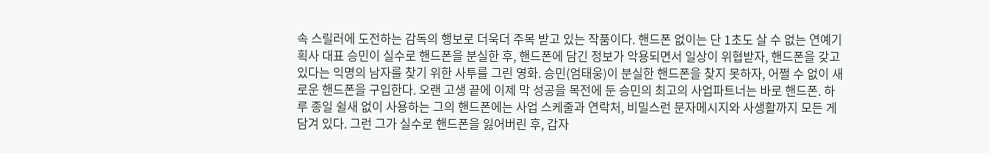속 스릴러에 도전하는 감독의 행보로 더욱더 주목 받고 있는 작품이다. 핸드폰 없이는 단 1초도 살 수 없는 연예기획사 대표 승민이 실수로 핸드폰을 분실한 후, 핸드폰에 담긴 정보가 악용되면서 일상이 위협받자, 핸드폰을 갖고 있다는 익명의 남자를 찾기 위한 사투를 그린 영화. 승민(엄태웅)이 분실한 핸드폰을 찾지 못하자, 어쩔 수 없이 새로운 핸드폰을 구입한다. 오랜 고생 끝에 이제 막 성공을 목전에 둔 승민의 최고의 사업파트너는 바로 핸드폰. 하루 종일 쉴새 없이 사용하는 그의 핸드폰에는 사업 스케줄과 연락처, 비밀스런 문자메시지와 사생활까지 모든 게 담겨 있다. 그런 그가 실수로 핸드폰을 잃어버린 후, 갑자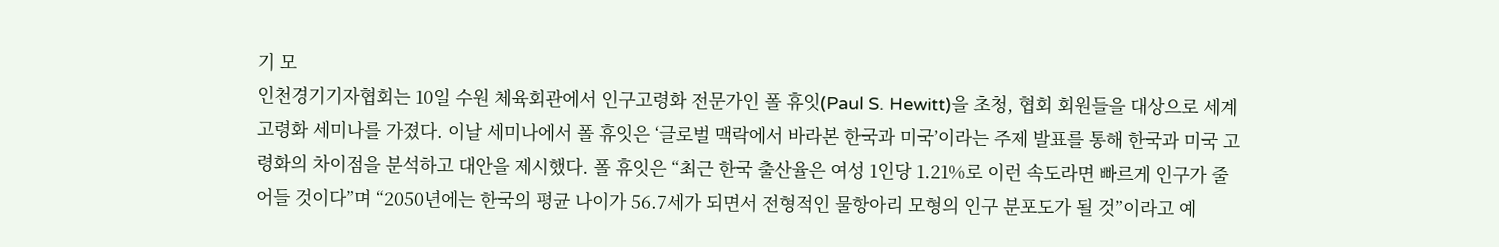기 모
인천경기기자협회는 10일 수원 체육회관에서 인구고령화 전문가인 폴 휴잇(Paul S. Hewitt)을 초청, 협회 회원들을 대상으로 세계 고령화 세미나를 가졌다. 이날 세미나에서 폴 휴잇은 ‘글로벌 맥락에서 바라본 한국과 미국’이라는 주제 발표를 통해 한국과 미국 고령화의 차이점을 분석하고 대안을 제시했다. 폴 휴잇은 “최근 한국 출산율은 여성 1인당 1.21%로 이런 속도라면 빠르게 인구가 줄어들 것이다”며 “2050년에는 한국의 평균 나이가 56.7세가 되면서 전형적인 물항아리 모형의 인구 분포도가 될 것”이라고 예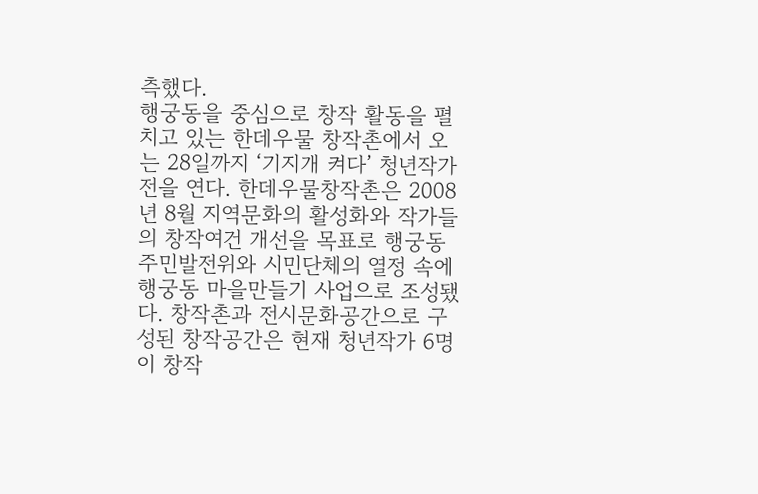측했다.
행궁동을 중심으로 창작 활동을 펼치고 있는 한데우물 창작촌에서 오는 28일까지 ‘기지개 켜다’ 청년작가전을 연다. 한데우물창작촌은 2008년 8월 지역문화의 활성화와 작가들의 창작여건 개선을 목표로 행궁동 주민발전위와 시민단체의 열정 속에 행궁동 마을만들기 사업으로 조성됐다. 창작촌과 전시문화공간으로 구성된 창작공간은 현재 청년작가 6명이 창작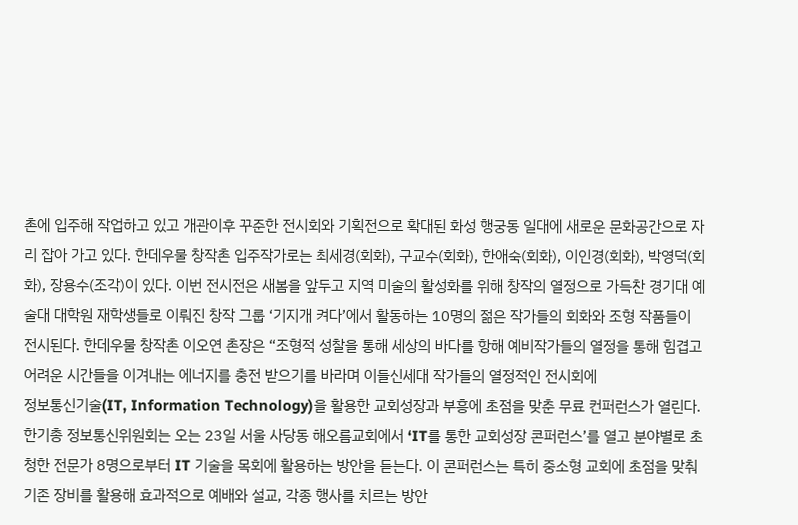촌에 입주해 작업하고 있고 개관이후 꾸준한 전시회와 기획전으로 확대된 화성 행궁동 일대에 새로운 문화공간으로 자리 잡아 가고 있다. 한데우물 창작촌 입주작가로는 최세경(회화), 구교수(회화), 한애숙(회화), 이인경(회화), 박영덕(회화), 장용수(조각)이 있다. 이번 전시전은 새봄을 앞두고 지역 미술의 활성화를 위해 창작의 열정으로 가득찬 경기대 예술대 대학원 재학생들로 이뤄진 창작 그룹 ‘기지개 켜다’에서 활동하는 10명의 젊은 작가들의 회화와 조형 작품들이 전시된다. 한데우물 창작촌 이오연 촌장은 “조형적 성찰을 통해 세상의 바다를 항해 예비작가들의 열정을 통해 힘겹고 어려운 시간들을 이겨내는 에너지를 충전 받으기를 바라며 이들신세대 작가들의 열정적인 전시회에
정보통신기술(IT, Information Technology)을 활용한 교회성장과 부흥에 초점을 맞춘 무료 컨퍼런스가 열린다. 한기총 정보통신위원회는 오는 23일 서울 사당동 해오름교회에서 ‘IT를 통한 교회성장 콘퍼런스’를 열고 분야별로 초청한 전문가 8명으로부터 IT 기술을 목회에 활용하는 방안을 듣는다. 이 콘퍼런스는 특히 중소형 교회에 초점을 맞춰 기존 장비를 활용해 효과적으로 예배와 설교, 각종 행사를 치르는 방안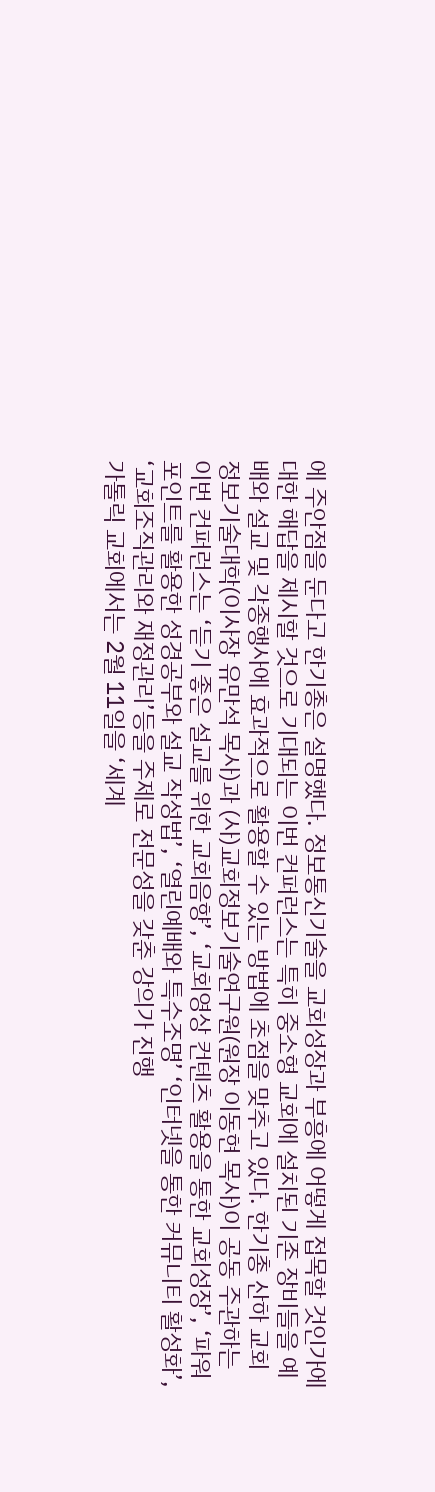에 주안점을 둔다고 한기총은 설명했다. 정보통신기술을 교회성장과 부흥에 어떻게 접목할 것인가에 대한 해답을 제시할 것으로 기대되는 이번 컨퍼런스는 특히 중소형 교회에 설치된 기존 장비들을 예배와 설교 및 각종행사에 효과적으로 활용할 수 있는 방법에 초점을 맞추고 있다. 한기총 산하 교회정보기술대학(이사장 유만석 목사)과 (사)교회정보기술연구원(원장 이동현 목사)이 공동 주관하는 이번 컨퍼런스는 ‘듣기 좋은 설교를 위한 교회음향’, ‘교회영상 컨텐츠 활용을 통한 교회성장’, ‘파워포인트를 활용한 성경공부와 설교 작성법’, ‘열린예배와 특수조명’ ‘인터넷을 통한 커뮤니티 활성화’, ‘교회조직관리와 재정관리’등을 주제로 전문성을 갖춘 강의가 진행
가톨릭 교회에서는 2월 11일을 ‘세계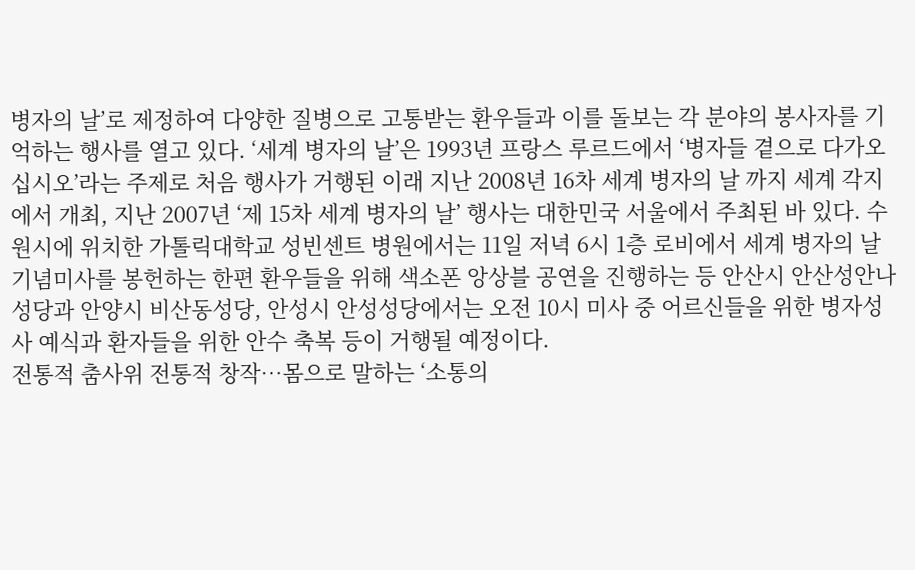병자의 날’로 제정하여 다양한 질병으로 고통받는 환우들과 이를 돌보는 각 분야의 봉사자를 기억하는 행사를 열고 있다. ‘세계 병자의 날’은 1993년 프랑스 루르드에서 ‘병자들 곁으로 다가오십시오’라는 주제로 처음 행사가 거행된 이래 지난 2008년 16차 세계 병자의 날 까지 세계 각지에서 개최, 지난 2007년 ‘제 15차 세계 병자의 날’ 행사는 대한민국 서울에서 주최된 바 있다. 수원시에 위치한 가톨릭대학교 성빈센트 병원에서는 11일 저녁 6시 1층 로비에서 세계 병자의 날 기념미사를 봉헌하는 한편 환우들을 위해 색소폰 앙상블 공연을 진행하는 등 안산시 안산성안나성당과 안양시 비산동성당, 안성시 안성성당에서는 오전 10시 미사 중 어르신들을 위한 병자성사 예식과 환자들을 위한 안수 축복 등이 거행될 예정이다.
전통적 춤사위 전통적 창작…몸으로 말하는 ‘소통의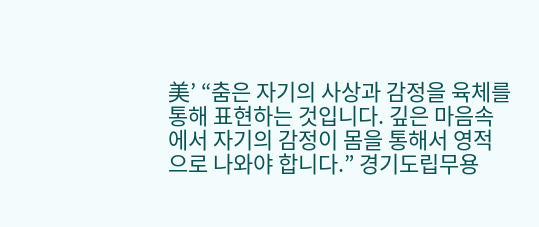美’ “춤은 자기의 사상과 감정을 육체를 통해 표현하는 것입니다. 깊은 마음속에서 자기의 감정이 몸을 통해서 영적으로 나와야 합니다.” 경기도립무용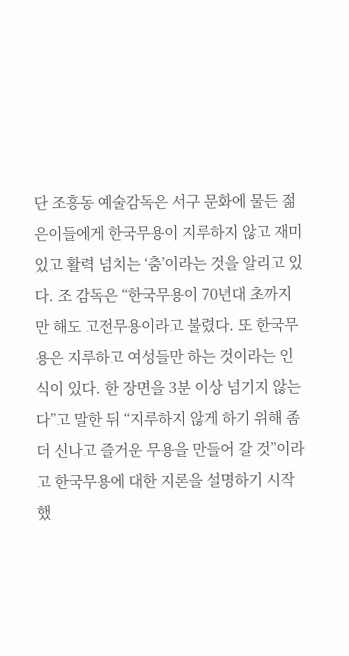단 조흥동 예술감독은 서구 문화에 물든 젊은이들에게 한국무용이 지루하지 않고 재미있고 활력 넘치는 ‘춤’이라는 것을 알리고 있다. 조 감독은 “한국무용이 70년대 초까지만 해도 고전무용이라고 불렸다. 또 한국무용은 지루하고 여성들만 하는 것이라는 인식이 있다. 한 장면을 3분 이상 넘기지 않는다”고 말한 뒤 “지루하지 않게 하기 위해 좀더 신나고 즐거운 무용을 만들어 갈 것”이라고 한국무용에 대한 지론을 설명하기 시작했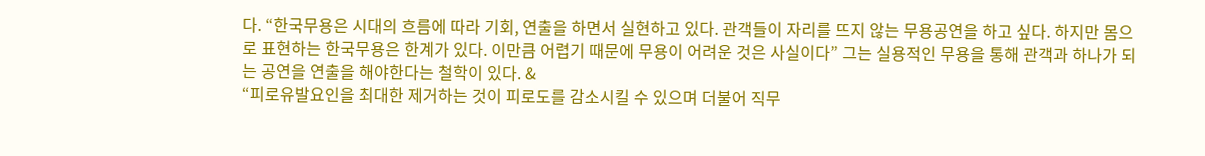다. “한국무용은 시대의 흐름에 따라 기회, 연출을 하면서 실현하고 있다. 관객들이 자리를 뜨지 않는 무용공연을 하고 싶다. 하지만 몸으로 표현하는 한국무용은 한계가 있다. 이만큼 어렵기 때문에 무용이 어려운 것은 사실이다” 그는 실용적인 무용을 통해 관객과 하나가 되는 공연을 연출을 해야한다는 철학이 있다. &
“피로유발요인을 최대한 제거하는 것이 피로도를 감소시킬 수 있으며 더불어 직무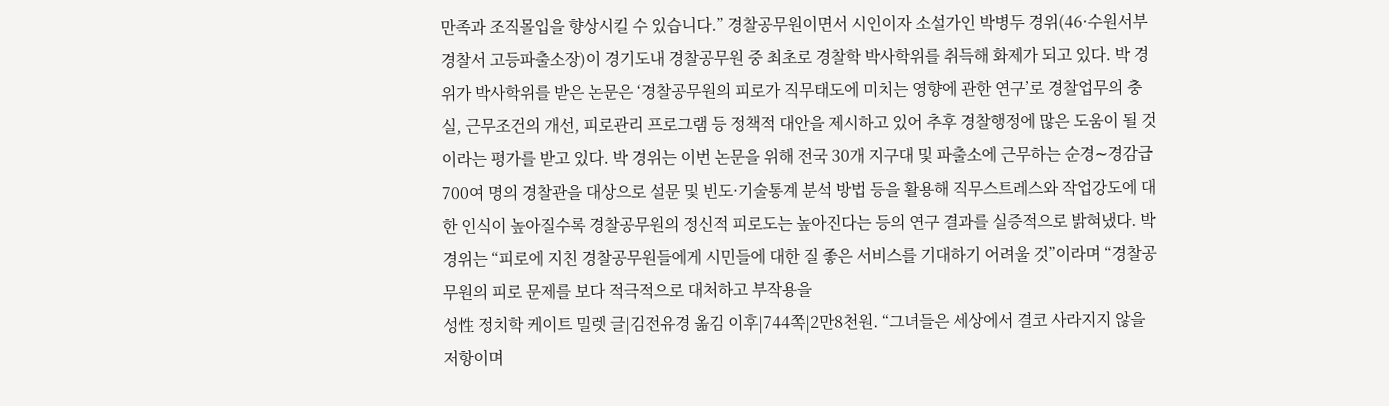만족과 조직몰입을 향상시킬 수 있습니다.” 경찰공무원이면서 시인이자 소설가인 박병두 경위(46·수원서부경찰서 고등파출소장)이 경기도내 경찰공무원 중 최초로 경찰학 박사학위를 취득해 화제가 되고 있다. 박 경위가 박사학위를 받은 논문은 ‘경찰공무원의 피로가 직무태도에 미치는 영향에 관한 연구’로 경찰업무의 충실, 근무조건의 개선, 피로관리 프로그램 등 정책적 대안을 제시하고 있어 추후 경찰행정에 많은 도움이 될 것이라는 평가를 받고 있다. 박 경위는 이번 논문을 위해 전국 30개 지구대 및 파출소에 근무하는 순경∼경감급 700여 명의 경찰관을 대상으로 설문 및 빈도·기술통계 분석 방법 등을 활용해 직무스트레스와 작업강도에 대한 인식이 높아질수록 경찰공무원의 정신적 피로도는 높아진다는 등의 연구 결과를 실증적으로 밝혀냈다. 박 경위는 “피로에 지친 경찰공무원들에게 시민들에 대한 질 좋은 서비스를 기대하기 어려울 것”이라며 “경찰공무원의 피로 문제를 보다 적극적으로 대처하고 부작용을
성性 정치학 케이트 밀렛 글|김전유경 옮김 이후|744쪽|2만8천원. “그녀들은 세상에서 결코 사라지지 않을 저항이며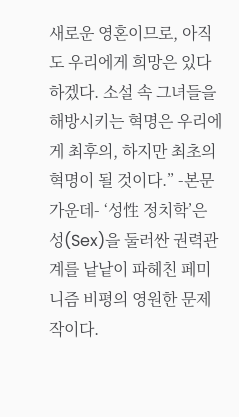새로운 영혼이므로, 아직도 우리에게 희망은 있다 하겠다. 소설 속 그녀들을 해방시키는 혁명은 우리에게 최후의, 하지만 최초의 혁명이 될 것이다.” -본문 가운데- ‘성性 정치학’은 성(Sex)을 둘러싼 권력관계를 낱낱이 파헤친 페미니즘 비평의 영원한 문제작이다.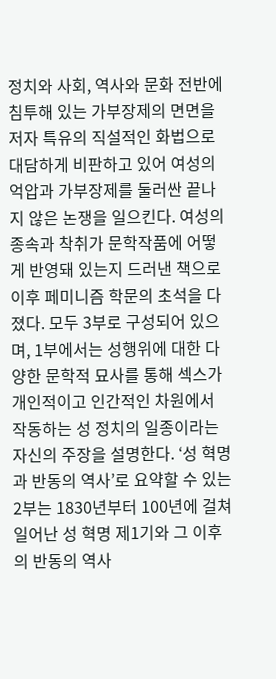정치와 사회, 역사와 문화 전반에 침투해 있는 가부장제의 면면을 저자 특유의 직설적인 화법으로 대담하게 비판하고 있어 여성의 억압과 가부장제를 둘러싼 끝나지 않은 논쟁을 일으킨다. 여성의 종속과 착취가 문학작품에 어떻게 반영돼 있는지 드러낸 책으로 이후 페미니즘 학문의 초석을 다졌다. 모두 3부로 구성되어 있으며, 1부에서는 성행위에 대한 다양한 문학적 묘사를 통해 섹스가 개인적이고 인간적인 차원에서 작동하는 성 정치의 일종이라는 자신의 주장을 설명한다. ‘성 혁명과 반동의 역사’로 요약할 수 있는 2부는 1830년부터 100년에 걸쳐 일어난 성 혁명 제1기와 그 이후의 반동의 역사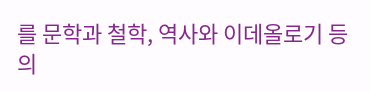를 문학과 철학, 역사와 이데올로기 등의